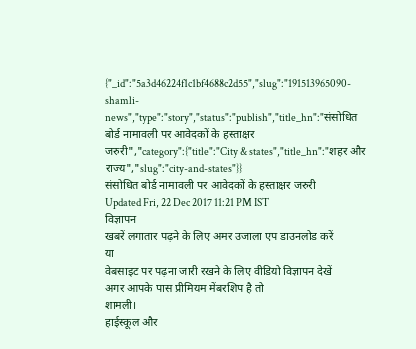{"_id":"5a3d46224f1c1bf4688c2d55","slug":"191513965090-shamli-news","type":"story","status":"publish","title_hn":"संसोधित बोर्ड नामावली पर आवेदकों के हस्ताक्षर जरुरी","category":{"title":"City & states","title_hn":"शहर और राज्य","slug":"city-and-states"}}
संसोधित बोर्ड नामावली पर आवेदकों के हस्ताक्षर जरुरी
Updated Fri, 22 Dec 2017 11:21 PM IST
विज्ञापन
खबरें लगातार पढ़ने के लिए अमर उजाला एप डाउनलोड करें
या
वेबसाइट पर पढ़ना जारी रखने के लिए वीडियो विज्ञापन देखें
अगर आपके पास प्रीमियम मेंबरशिप है तो
शामली।
हाईस्कूल और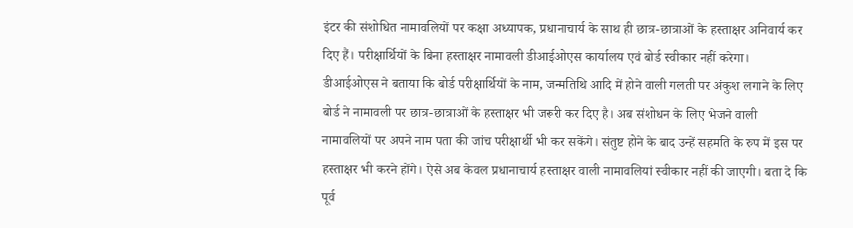इंटर की संशोधित नामावलियों पर कक्षा अध्यापक, प्रधानाचार्य के साथ ही छात्र-छात्राओं के हस्ताक्षर अनिवार्य कर दिए हैं। परीक्षार्थियों के बिना हस्ताक्षर नामावली डीआईओएस कार्यालय एवं बोर्ड स्वीकार नहीं करेगा।
डीआईओएस ने बताया कि बोर्ड परीक्षार्थियों के नाम, जन्मतिथि आदि में होने वाली गलती पर अंकुश लगाने के लिए बोर्ड ने नामावली पर छात्र-छात्राओं के हस्ताक्षर भी जरूरी कर दिए है। अब संशोधन के लिए भेजने वाली नामावलियों पर अपने नाम पता की जांच परीक्षार्थी भी कर सकेंगे। संतुष्ट होने के बाद उन्हें सहमति के रुप में इस पर हस्ताक्षर भी करने होंगे। ऐसे अब केवल प्रधानाचार्य हस्ताक्षर वाली नामावलियां स्वीकार नहीं की जाएगी। बता दे कि पूर्व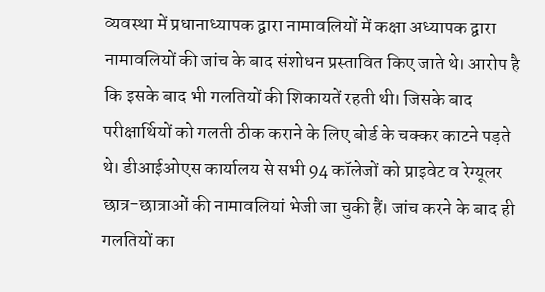व्यवस्था में प्रधानाध्यापक द्वारा नामावलियों में कक्षा अध्यापक द्वारा नामावलियों की जांच के बाद संशोधन प्रस्तावित किए जाते थे। आरोप है कि इसके बाद भी गलतियों की शिकायतें रहती थी। जिसके बाद परीक्षार्थियों को गलती ठीक कराने के लिए बोर्ड के चक्कर काटने पड़ते थे। डीआईओएस कार्यालय से सभी 94 कॉलेजों को प्राइवेट व रेग्यूलर छात्र-छात्राओं की नामावलियां भेजी जा चुकी हैं। जांच करने के बाद ही गलतियों का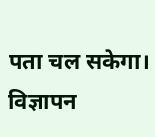पता चल सकेगा।
विज्ञापन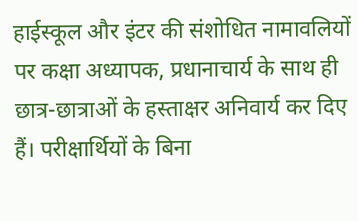हाईस्कूल और इंटर की संशोधित नामावलियों पर कक्षा अध्यापक, प्रधानाचार्य के साथ ही छात्र-छात्राओं के हस्ताक्षर अनिवार्य कर दिए हैं। परीक्षार्थियों के बिना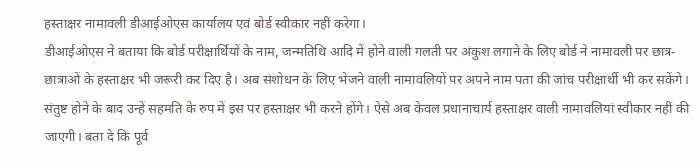हस्ताक्षर नामावली डीआईओएस कार्यालय एवं बोर्ड स्वीकार नहीं करेगा।
डीआईओएस ने बताया कि बोर्ड परीक्षार्थियों के नाम, जन्मतिथि आदि में होने वाली गलती पर अंकुश लगाने के लिए बोर्ड ने नामावली पर छात्र-छात्राओं के हस्ताक्षर भी जरूरी कर दिए है। अब संशोधन के लिए भेजने वाली नामावलियों पर अपने नाम पता की जांच परीक्षार्थी भी कर सकेंगे। संतुष्ट होने के बाद उन्हें सहमति के रुप में इस पर हस्ताक्षर भी करने होंगे। ऐसे अब केवल प्रधानाचार्य हस्ताक्षर वाली नामावलियां स्वीकार नहीं की जाएगी। बता दे कि पूर्व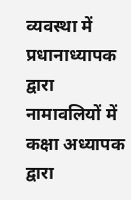व्यवस्था में प्रधानाध्यापक द्वारा नामावलियों में कक्षा अध्यापक द्वारा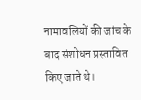नामावलियों की जांच के बाद संशोधन प्रस्तावित किए जाते थे।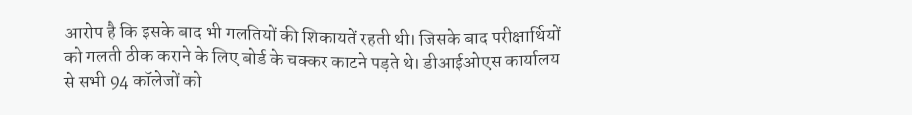आरोप है कि इसके बाद भी गलतियों की शिकायतें रहती थी। जिसके बाद परीक्षार्थियों को गलती ठीक कराने के लिए बोर्ड के चक्कर काटने पड़ते थे। डीआईओएस कार्यालय से सभी 94 कॉलेजों को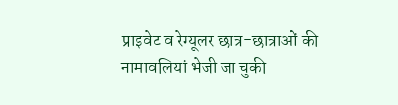प्राइवेट व रेग्यूलर छात्र-छात्राओं की नामावलियां भेजी जा चुकी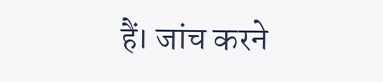हैं। जांच करने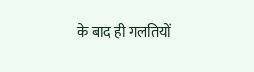के बाद ही गलतियों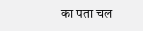का पता चल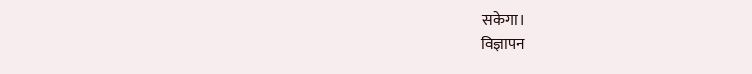सकेगा।
विज्ञापन